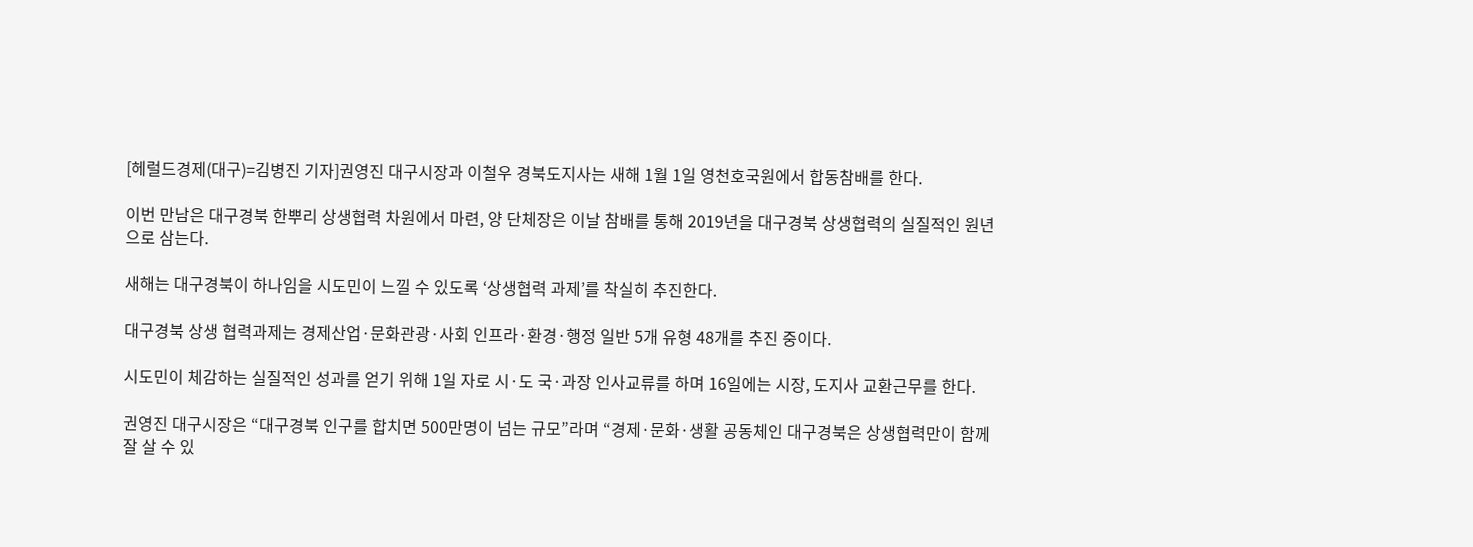[헤럴드경제(대구)=김병진 기자]권영진 대구시장과 이철우 경북도지사는 새해 1월 1일 영천호국원에서 합동참배를 한다.

이번 만남은 대구경북 한뿌리 상생협력 차원에서 마련, 양 단체장은 이날 참배를 통해 2019년을 대구경북 상생협력의 실질적인 원년으로 삼는다.

새해는 대구경북이 하나임을 시도민이 느낄 수 있도록 ‘상생협력 과제’를 착실히 추진한다.

대구경북 상생 협력과제는 경제산업·문화관광·사회 인프라·환경·행정 일반 5개 유형 48개를 추진 중이다.

시도민이 체감하는 실질적인 성과를 얻기 위해 1일 자로 시·도 국·과장 인사교류를 하며 16일에는 시장, 도지사 교환근무를 한다.

권영진 대구시장은 “대구경북 인구를 합치면 500만명이 넘는 규모”라며 “경제·문화·생활 공동체인 대구경북은 상생협력만이 함께 잘 살 수 있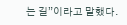는 길”이라고 말했다.